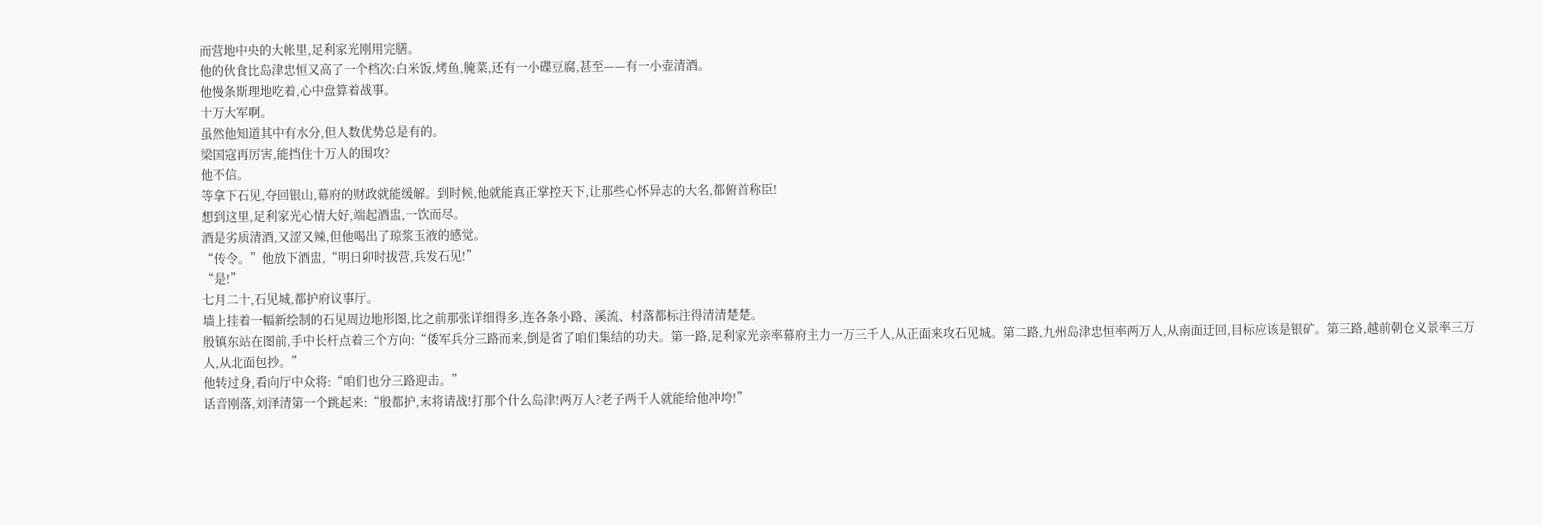而营地中央的大帐里,足利家光刚用完膳。
他的伙食比岛津忠恒又高了一个档次:白米饭,烤鱼,腌菜,还有一小碟豆腐,甚至——有一小壶清酒。
他慢条斯理地吃着,心中盘算着战事。
十万大军啊。
虽然他知道其中有水分,但人数优势总是有的。
梁国寇再厉害,能挡住十万人的围攻?
他不信。
等拿下石见,夺回银山,幕府的财政就能缓解。到时候,他就能真正掌控天下,让那些心怀异志的大名,都俯首称臣!
想到这里,足利家光心情大好,端起酒盅,一饮而尽。
酒是劣质清酒,又涩又辣,但他喝出了琼浆玉液的感觉。
“传令。”他放下酒盅,“明日卯时拔营,兵发石见!”
“是!”
七月二十,石见城,都护府议事厅。
墙上挂着一幅新绘制的石见周边地形图,比之前那张详细得多,连各条小路、溪流、村落都标注得清清楚楚。
殷镇东站在图前,手中长杆点着三个方向:“倭军兵分三路而来,倒是省了咱们集结的功夫。第一路,足利家光亲率幕府主力一万三千人,从正面来攻石见城。第二路,九州岛津忠恒率两万人,从南面迂回,目标应该是银矿。第三路,越前朝仓义景率三万人,从北面包抄。”
他转过身,看向厅中众将:“咱们也分三路迎击。”
话音刚落,刘泽清第一个跳起来:“殷都护,末将请战!打那个什么岛津!两万人?老子两千人就能给他冲垮!”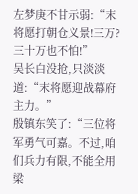左梦庚不甘示弱:“末将愿打朝仓义景!三万?三十万也不怕!”
吴长白没抢,只淡淡道:“末将愿迎战幕府主力。”
殷镇东笑了:“三位将军勇气可嘉。不过,咱们兵力有限,不能全用梁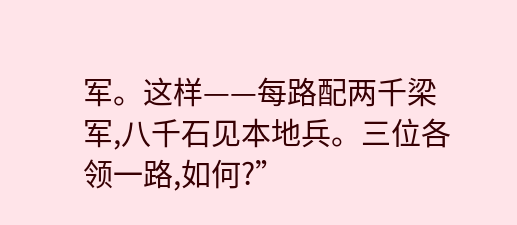军。这样——每路配两千梁军,八千石见本地兵。三位各领一路,如何?”